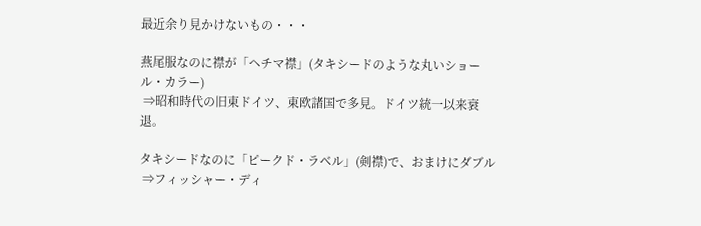最近余り見かけないもの・・・

燕尾服なのに襟が「ヘチマ襟」(タキシードのような丸いショール・カラー)
 ⇒昭和時代の旧東ドイツ、東欧諸国で多見。ドイツ統一以来衰退。

タキシードなのに「ピークド・ラベル」(剣襟)で、おまけにダブル
 ⇒フィッシャー・ディ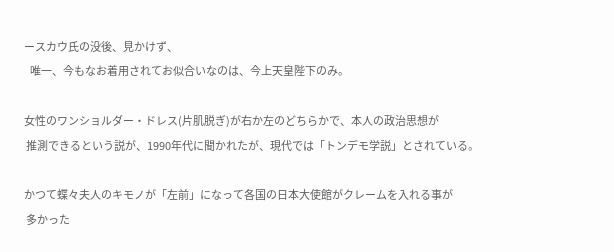ースカウ氏の没後、見かけず、
   唯一、今もなお着用されてお似合いなのは、今上天皇陛下のみ。

女性のワンショルダー・ドレス(片肌脱ぎ)が右か左のどちらかで、本人の政治思想が
 推測できるという説が、1990年代に聞かれたが、現代では「トンデモ学説」とされている。

かつて蝶々夫人のキモノが「左前」になって各国の日本大使館がクレームを入れる事が
 多かった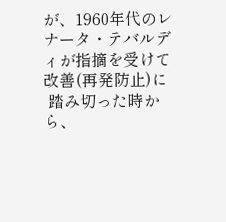が、1960年代のレナータ・テバルディが指摘を受けて改善(再発防止)に
 踏み切った時から、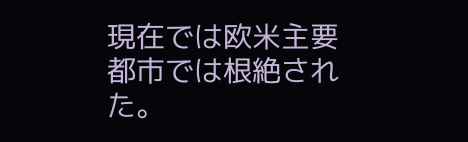現在では欧米主要都市では根絶された。